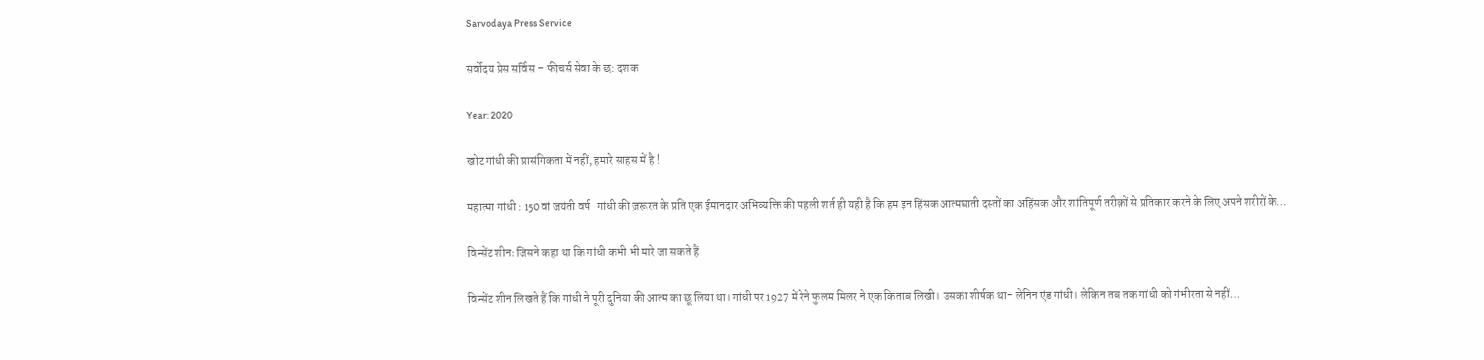Sarvodaya Press Service

सर्वोदय प्रेस सर्विस – फीचर्स सेवा के छ: दशक

Year: 2020

खोट गांधी की प्रासंगिकता में नहीं, हमारे साहस में है !

महात्‍मा गांधी : 150वां जयंती वर्ष   गांधी की ज़रूरत के प्रति एक ईमानदार अभिव्यक्ति की पहली शर्त ही यही है कि हम इन हिंसक आत्मघाती दस्तों का अहिंसक और शांतिपूर्ण तरीक़ों से प्रतिकार करने के लिए अपने शरीरों के…

विन्सेंट शीनः जिसने कहा था कि गांधी कभी भी मारे जा सकते हैं

विन्सेंट शीन लिखते हैं कि गांधी ने पूरी दुनिया की आत्म का छू लिया था। गांधी पर 1927 में रेने फुलम मिलर ने एक किताब लिखी। उसका शीर्षक था- लेनिन एंड गांधी। लेकिन तब तक गांधी को गंभीरता से नहीं…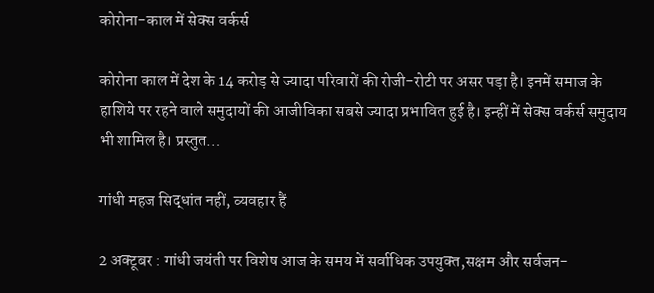कोरोना-काल में सेक्स वर्कर्स

कोरोना काल में देश के 14 करोड़ से ज्यादा परिवारों की रोजी-रोटी पर असर पड़ा है। इनमें समाज के हाशिये पर रहने वाले समुदायों की आजीविका सबसे ज्यादा प्रभावित हुई है। इन्हीं में सेक्स वर्कर्स समुदाय भी शामिल है। प्रस्‍तुत…

गांधी महज सिद्धांत नहीं, व्यवहार हैं

2 अक्‍टूबर : गांधी जयंती पर विशेष आज के समय में सर्वाधिक उपयुक्‍त,सक्षम और सर्वजन-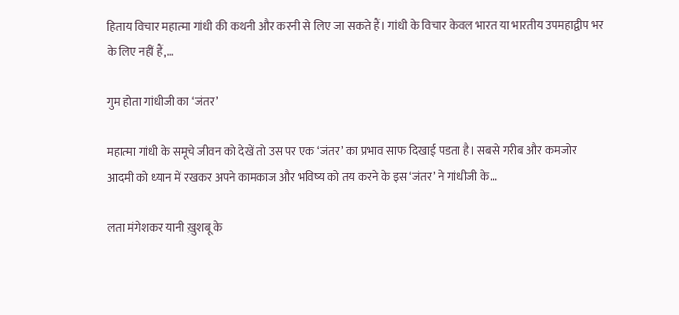हिताय विचार महात्‍मा गांधी की कथनी और करनी से लिए जा सकते हैं। गांधी के विचार केवल भारत या भारतीय उपमहाद्वीप भर के लिए नहीं हैं,…

गुम होता गांधीजी का ‘जंतर’

महात्‍मा गांधी के समूचे जीवन को देखें तो उस पर एक ‘जंतर’ का प्रभाव साफ दिखाई पडता है। सबसे गरीब और कमजोर आदमी को ध्‍यान में रखकर अपने कामकाज और भविष्‍य को तय करने के इस ‘जंतर’ ने गांधीजी के…

लता मंगेशकर यानी ख़ुशबू के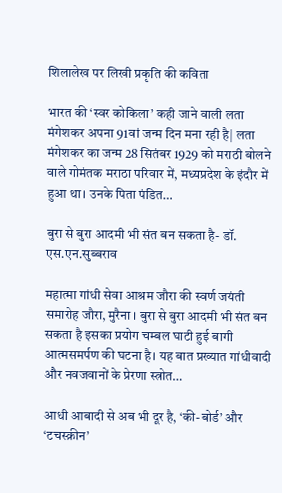शिलालेख पर लिखी प्रकृति की कविता

भारत की ‘स्वर कोकिला’ कही जाने वाली लता मंगेशकर अपना 91वां जन्म दिन मना रही है| लता मंगेशकर का जन्म 28 सितंबर 1929 को मराठी बोलने वाले गोमंतक मराठा परिवार में, मध्यप्रदेश के इंदौर में हुआ था। उनके पिता पंडित…

बुरा से बुरा आदमी भी संत बन सकता है- डॉ. एस.एन.सुब्बराव

महात्मा गांधी सेवा आश्रम जौरा की स्वर्ण जयंती समारोह जौरा, मुरैना । बुरा से बुरा आदमी भी संत बन सकता है इसका प्रयोग चम्बल घाटी हुई बागी आत्मसमर्पण की घटना है। यह बात प्रख्यात गांधीवादी और नवजवानों के प्रेरणा स्त्रोत…

आधी आबादी से अब भी दूर है, ‘की-बोर्ड’ और ‘टचस्क्रीन’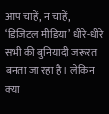आप चाहें, न चाहें, ‘डिजिटल मीडिया’ धीरे-धीरे सभी की बुनियादी जरूरत बनता जा रहा है। लेकिन क्‍या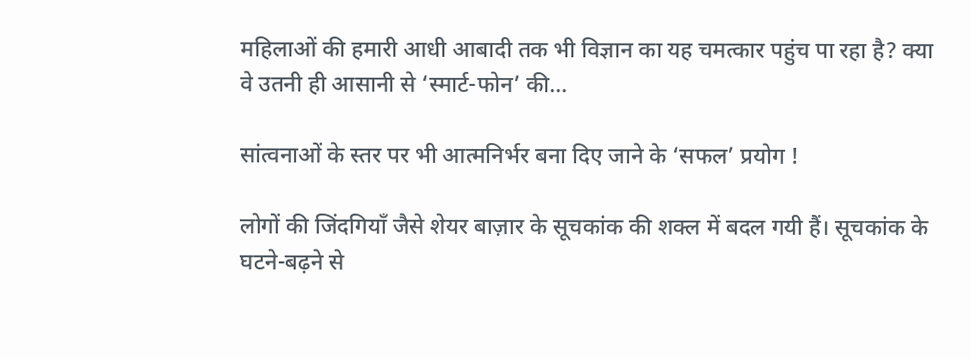महिलाओं की हमारी आधी आबादी तक भी विज्ञान का यह चमत्‍कार पहुंच पा रहा है? क्‍या वे उतनी ही आसानी से ‘स्‍मार्ट-फोन’ की…

सांत्वनाओं के स्तर पर भी आत्मनिर्भर बना दिए जाने के ‘सफल’ प्रयोग !

लोगों की जिंदगियाँ जैसे शेयर बाज़ार के सूचकांक की शक्ल में बदल गयी हैं। सूचकांक के घटने-बढ़ने से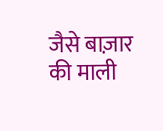जैसे बाज़ार की माली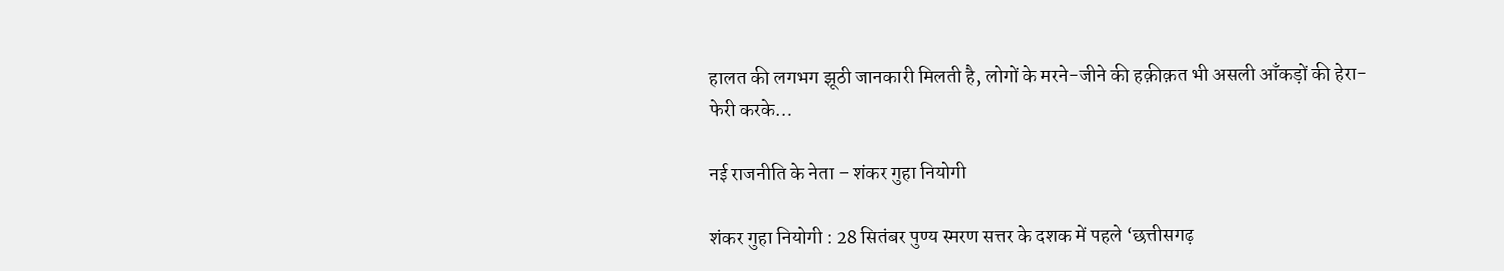हालत की लगभग झूठी जानकारी मिलती है, लोगों के मरने-जीने की हक़ीक़त भी असली आँकड़ों की हेरा-फेरी करके…

नई राजनीति के नेता – शंकर गुहा नियोगी

शंकर गुहा नियोगी : 28 सितंबर पुण्‍य स्‍मरण सत्तर के दशक में पहले ‘छत्तीसगढ़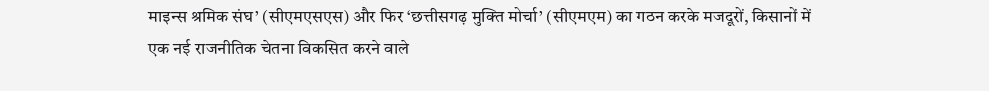माइन्स श्रमिक संघ’ (सीएमएसएस) और फिर ‘छत्तीसगढ़ मुक्ति मोर्चा’ (सीएमएम) का गठन करके मजदूरों, किसानों में एक नई राजनीतिक चेतना विकसित करने वाले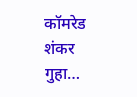कॉमरेड शंकर गुहा…